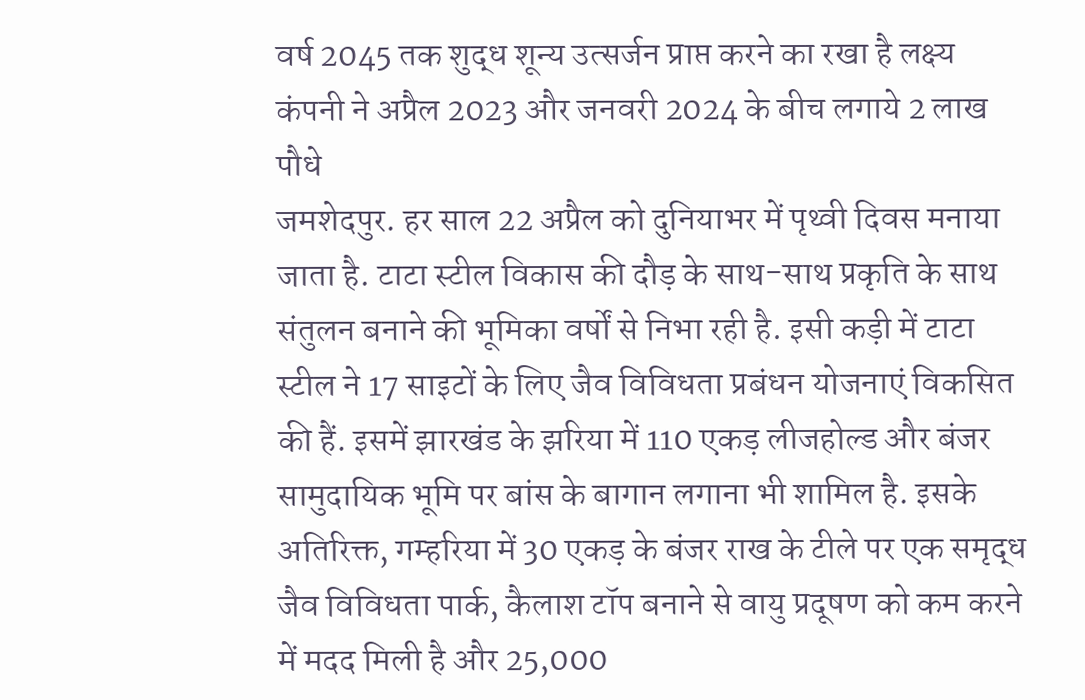वर्ष 2045 तक शुद्ध शून्य उत्सर्जन प्राप्त करने का रखा है लक्ष्य
कंपनी ने अप्रैल 2023 और जनवरी 2024 के बीच लगाये 2 लाख पौधे
जमशेदपुर. हर साल 22 अप्रैल को दुनियाभर में पृथ्वी दिवस मनाया जाता है. टाटा स्टील विकास की दौड़ के साथ-साथ प्रकृति के साथ संतुलन बनाने की भूमिका वर्षों से निभा रही है. इसी कड़ी में टाटा स्टील ने 17 साइटों के लिए जैव विविधता प्रबंधन योजनाएं विकसित की हैं. इसमें झारखंड के झरिया में 110 एकड़ लीजहोल्ड और बंजर सामुदायिक भूमि पर बांस के बागान लगाना भी शामिल है. इसके अतिरिक्त, गम्हरिया में 30 एकड़ के बंजर राख के टीले पर एक समृद्ध जैव विविधता पार्क, कैलाश टॉप बनाने से वायु प्रदूषण को कम करने में मदद मिली है और 25,000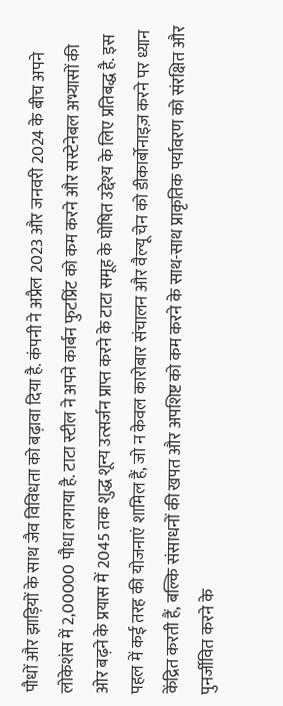पौधों और झाड़ियों के साथ जैव विविधता को बढ़ावा दिया है. कंपनी ने अप्रैल 2023 और जनवरी 2024 के बीच अपने लोकेशंस में 2,00000 पौधा लगाया है. टाटा स्टील ने अपने कार्बन फुटप्रिंट को कम करने और सस्टेनेबल अभ्यासों की ओर बढ़ने के प्रयास में 2045 तक शुद्ध शून्य उत्सर्जन प्राप्त करने के टाटा समूह के घोषित उद्देश्य के लिए प्रतिबद्ध है. इस पहल में कई तरह की योजनाएं शामिल हैं, जो न केवल कारोबार संचालन और वैल्यू चेन को डीकार्बोनाइज़ करने पर ध्यान केंद्रित करती हैं, बल्कि संसाधनों की खपत और अपशिष्ट को कम करने के साथ-साथ प्राकृतिक पर्यावरण को संरक्षित और पुनर्जीवित करने के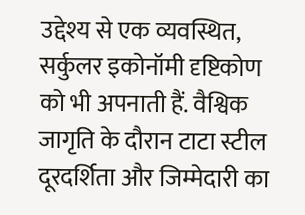उद्देश्य से एक व्यवस्थित, सर्कुलर इकोनॉमी दृष्टिकोण को भी अपनाती हैं. वैश्विक जागृति के दौरान टाटा स्टील दूरदर्शिता और जिम्मेदारी का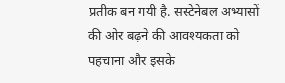प्रतीक बन गयी है. सस्टेनेबल अभ्यासों की ओर बढ़ने की आवश्यकता को पहचाना और इसके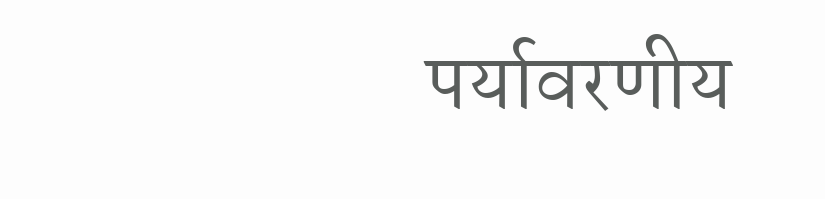पर्यावरणीय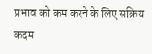प्रभाव को कम करने के लिए सक्रिय कदम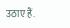उठाए हैं.